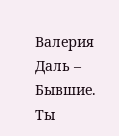Валерия Даль – Бывшие. Ты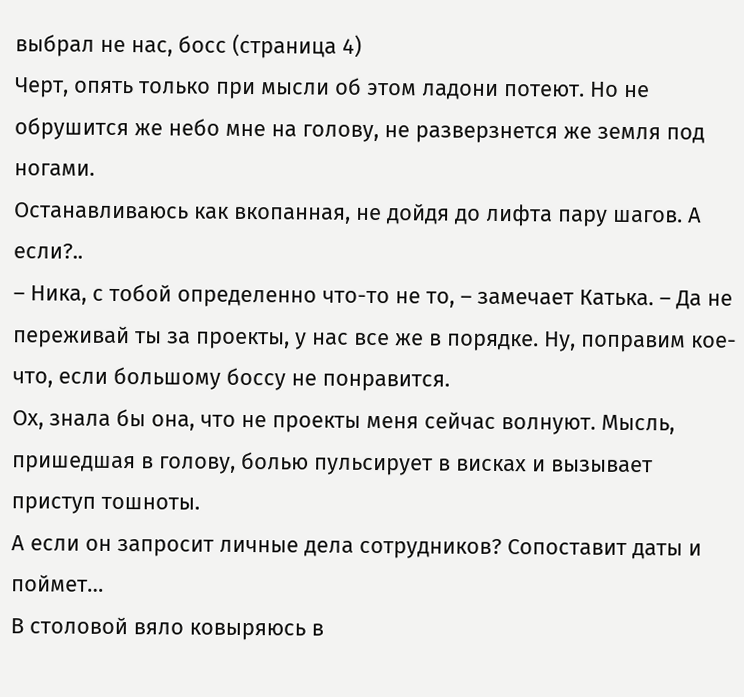выбрал не нас, босс (страница 4)
Черт, опять только при мысли об этом ладони потеют. Но не обрушится же небо мне на голову, не разверзнется же земля под ногами.
Останавливаюсь как вкопанная, не дойдя до лифта пару шагов. А если?..
– Ника, с тобой определенно что-то не то, – замечает Катька. – Да не переживай ты за проекты, у нас все же в порядке. Ну, поправим кое-что, если большому боссу не понравится.
Ох, знала бы она, что не проекты меня сейчас волнуют. Мысль, пришедшая в голову, болью пульсирует в висках и вызывает приступ тошноты.
А если он запросит личные дела сотрудников? Сопоставит даты и поймет…
В столовой вяло ковыряюсь в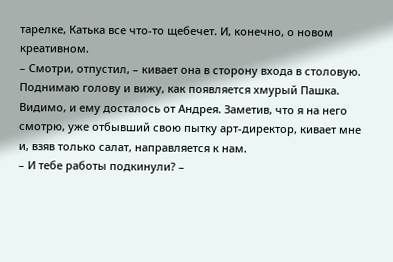тарелке, Катька все что-то щебечет. И, конечно, о новом креативном.
– Смотри, отпустил, – кивает она в сторону входа в столовую.
Поднимаю голову и вижу, как появляется хмурый Пашка. Видимо, и ему досталось от Андрея. Заметив, что я на него смотрю, уже отбывший свою пытку арт-директор, кивает мне и, взяв только салат, направляется к нам.
– И тебе работы подкинули? –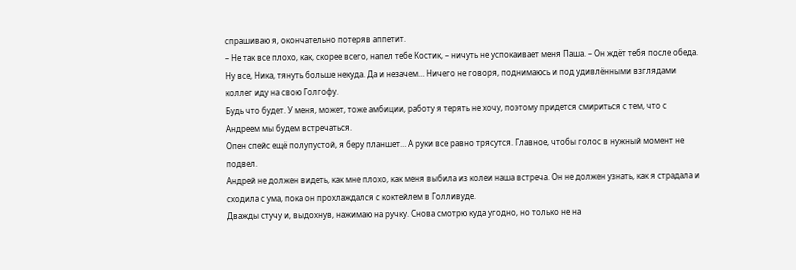спрашиваю я, окончательно потеряв аппетит.
– Не так все плохо, как, скорее всего, напел тебе Костик, – ничуть не успокаивает меня Паша. – Он ждёт тебя после обеда.
Ну все, Ника, тянуть больше некуда. Да и незачем… Ничего не говоря, поднимаюсь и под удивлёнными взглядами коллег иду на свою Голгофу.
Будь что будет. У меня, может, тоже амбиции, работу я терять не хочу, поэтому придется смириться с тем, что с Андреем мы будем встречаться.
Опен спейс ещё полупустой, я беру планшет… А руки все равно трясутся. Главное, чтобы голос в нужный момент не подвел.
Андрей не должен видеть, как мне плохо, как меня выбила из колеи наша встреча. Он не должен узнать, как я страдала и сходила с ума, пока он прохлаждался с коктейлем в Голливуде.
Дважды стучу и, выдохнув, нажимаю на ручку. Снова смотрю куда угодно, но только не на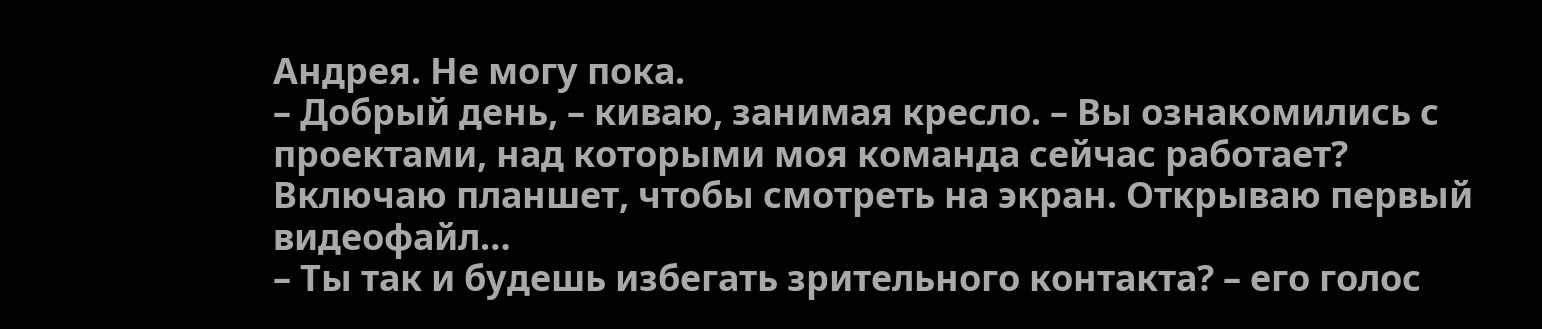Андрея. Не могу пока.
– Добрый день, – киваю, занимая кресло. – Вы ознакомились с проектами, над которыми моя команда сейчас работает?
Включаю планшет, чтобы смотреть на экран. Открываю первый видеофайл…
– Ты так и будешь избегать зрительного контакта? – его голос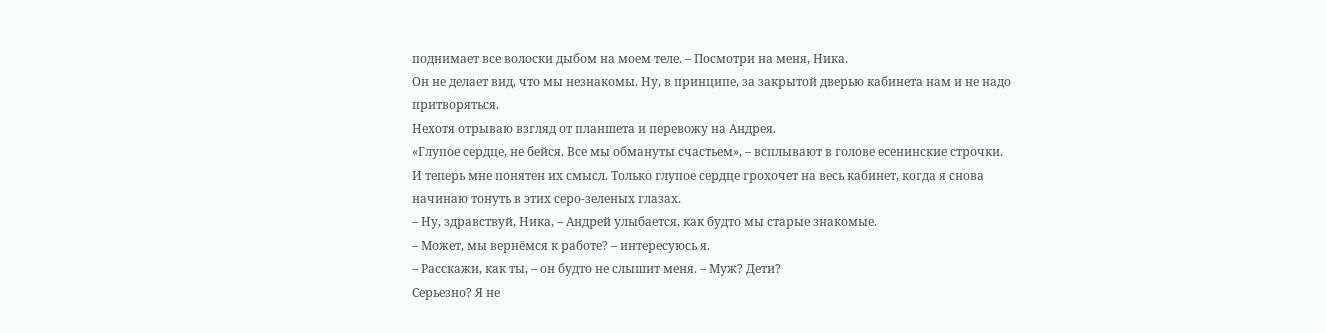поднимает все волоски дыбом на моем теле. – Посмотри на меня, Ника.
Он не делает вид, что мы незнакомы. Ну, в принципе, за закрытой дверью кабинета нам и не надо притворяться.
Нехотя отрываю взгляд от планшета и перевожу на Андрея.
«Глупое сердце, не бейся. Все мы обмануты счастьем», – всплывают в голове есенинские строчки.
И теперь мне понятен их смысл. Только глупое сердце грохочет на весь кабинет, когда я снова начинаю тонуть в этих серо-зеленых глазах.
– Ну, здравствуй, Ника, – Андрей улыбается, как будто мы старые знакомые.
– Может, мы вернёмся к работе? – интересуюсь я.
– Расскажи, как ты, – он будто не слышит меня. – Муж? Дети?
Серьезно? Я не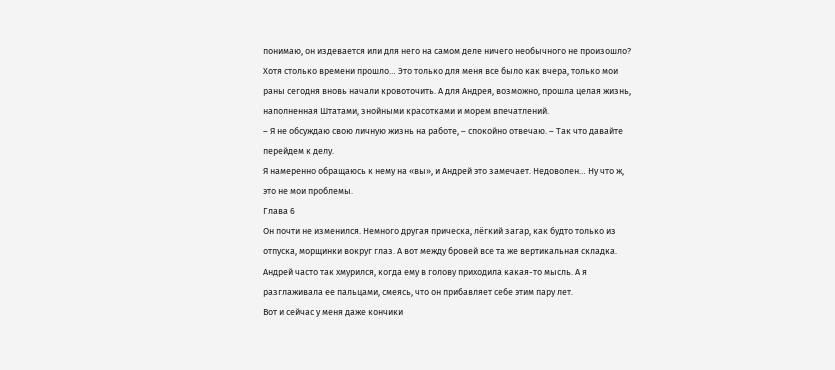понимаю, он издевается или для него на самом деле ничего необычного не произошло? Хотя столько времени прошло… Это только для меня все было как вчера, только мои раны сегодня вновь начали кровоточить. А для Андрея, возможно, прошла целая жизнь, наполненная Штатами, знойными красотками и морем впечатлений.
– Я не обсуждаю свою личную жизнь на работе, – спокойно отвечаю. – Так что давайте перейдем к делу.
Я намеренно обращаюсь к нему на «вы», и Андрей это замечает. Недоволен… Ну что ж, это не мои проблемы.
Глава 6
Он почти не изменился. Немного другая прическа, лёгкий загар, как будто только из отпуска, морщинки вокруг глаз. А вот между бровей все та же вертикальная складка.
Андрей часто так хмурился, когда ему в голову приходила какая-то мысль. А я разглаживала ее пальцами, смеясь, что он прибавляет себе этим пару лет.
Вот и сейчас у меня даже кончики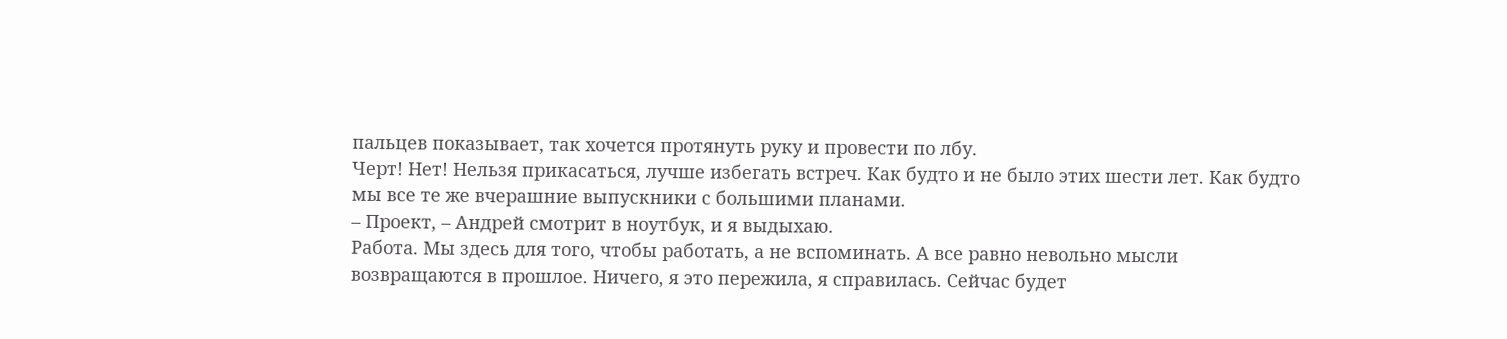пальцев показывает, так хочется протянуть руку и провести по лбу.
Черт! Нет! Нельзя прикасаться, лучше избегать встреч. Как будто и не было этих шести лет. Как будто мы все те же вчерашние выпускники с большими планами.
– Проект, – Андрей смотрит в ноутбук, и я выдыхаю.
Работа. Мы здесь для того, чтобы работать, а не вспоминать. А все равно невольно мысли возвращаются в прошлое. Ничего, я это пережила, я справилась. Сейчас будет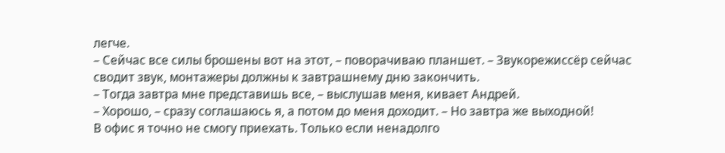легче.
– Сейчас все силы брошены вот на этот, – поворачиваю планшет. – Звукорежиссёр сейчас сводит звук, монтажеры должны к завтрашнему дню закончить.
– Тогда завтра мне представишь все, – выслушав меня, кивает Андрей.
– Хорошо, – сразу соглашаюсь я, а потом до меня доходит. – Но завтра же выходной!
В офис я точно не смогу приехать. Только если ненадолго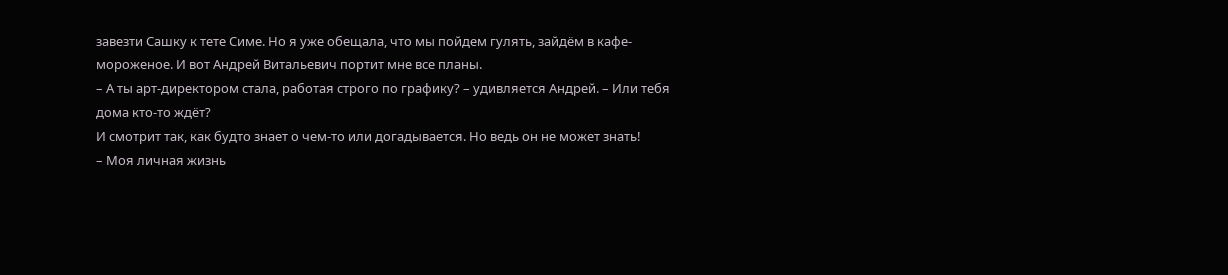завезти Сашку к тете Симе. Но я уже обещала, что мы пойдем гулять, зайдём в кафе-мороженое. И вот Андрей Витальевич портит мне все планы.
– А ты арт-директором стала, работая строго по графику? – удивляется Андрей. – Или тебя дома кто-то ждёт?
И смотрит так, как будто знает о чем-то или догадывается. Но ведь он не может знать!
– Моя личная жизнь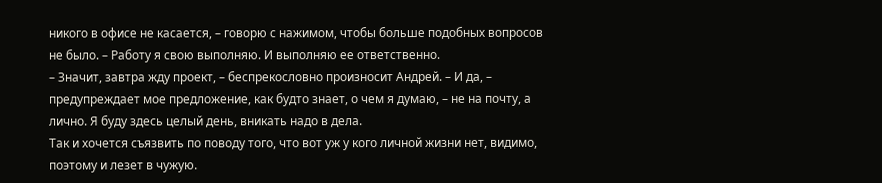никого в офисе не касается, – говорю с нажимом, чтобы больше подобных вопросов не было. – Работу я свою выполняю. И выполняю ее ответственно.
– Значит, завтра жду проект, – беспрекословно произносит Андрей. – И да, – предупреждает мое предложение, как будто знает, о чем я думаю, – не на почту, а лично. Я буду здесь целый день, вникать надо в дела.
Так и хочется съязвить по поводу того, что вот уж у кого личной жизни нет, видимо, поэтому и лезет в чужую.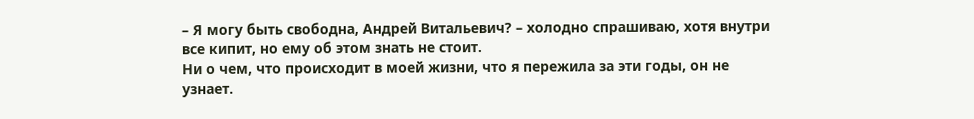– Я могу быть свободна, Андрей Витальевич? – холодно спрашиваю, хотя внутри все кипит, но ему об этом знать не стоит.
Ни о чем, что происходит в моей жизни, что я пережила за эти годы, он не узнает.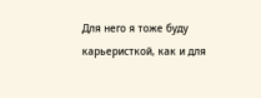Для него я тоже буду карьеристкой, как и для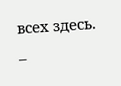всех здесь.
–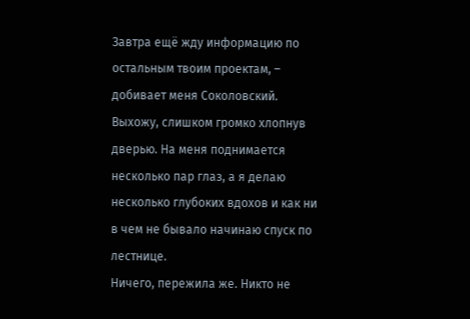Завтра ещё жду информацию по остальным твоим проектам, – добивает меня Соколовский.
Выхожу, слишком громко хлопнув дверью. На меня поднимается несколько пар глаз, а я делаю несколько глубоких вдохов и как ни в чем не бывало начинаю спуск по лестнице.
Ничего, пережила же. Никто не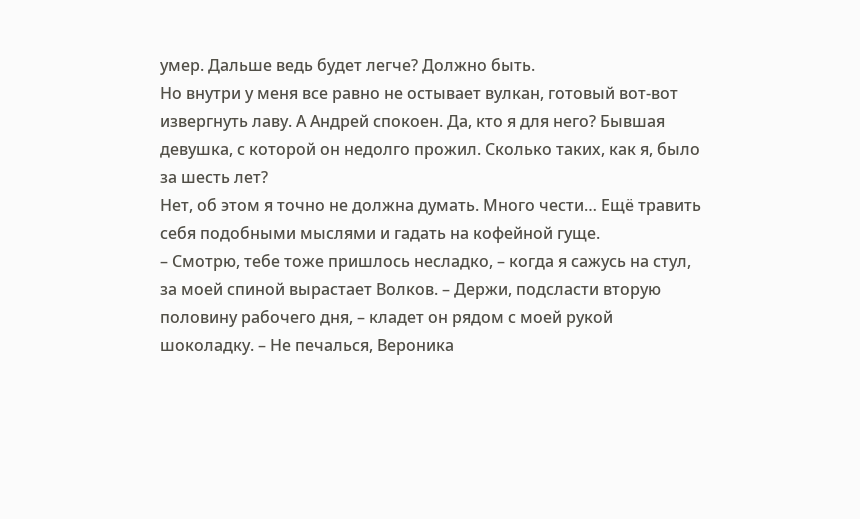умер. Дальше ведь будет легче? Должно быть.
Но внутри у меня все равно не остывает вулкан, готовый вот-вот извергнуть лаву. А Андрей спокоен. Да, кто я для него? Бывшая девушка, с которой он недолго прожил. Сколько таких, как я, было за шесть лет?
Нет, об этом я точно не должна думать. Много чести… Ещё травить себя подобными мыслями и гадать на кофейной гуще.
– Смотрю, тебе тоже пришлось несладко, – когда я сажусь на стул, за моей спиной вырастает Волков. – Держи, подсласти вторую половину рабочего дня, – кладет он рядом с моей рукой шоколадку. – Не печалься, Вероника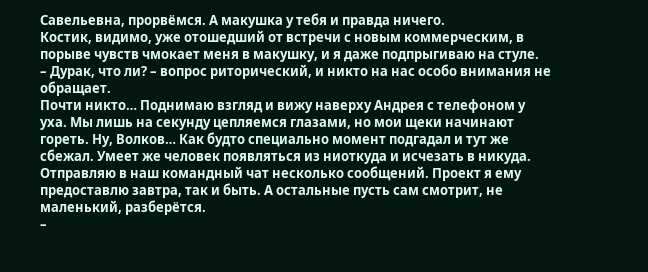Савельевна, прорвёмся. А макушка у тебя и правда ничего.
Костик, видимо, уже отошедший от встречи с новым коммерческим, в порыве чувств чмокает меня в макушку, и я даже подпрыгиваю на стуле.
– Дурак, что ли? – вопрос риторический, и никто на нас особо внимания не обращает.
Почти никто… Поднимаю взгляд и вижу наверху Андрея с телефоном у уха. Мы лишь на секунду цепляемся глазами, но мои щеки начинают гореть. Ну, Волков… Как будто специально момент подгадал и тут же сбежал. Умеет же человек появляться из ниоткуда и исчезать в никуда.
Отправляю в наш командный чат несколько сообщений. Проект я ему предоставлю завтра, так и быть. А остальные пусть сам смотрит, не маленький, разберётся.
–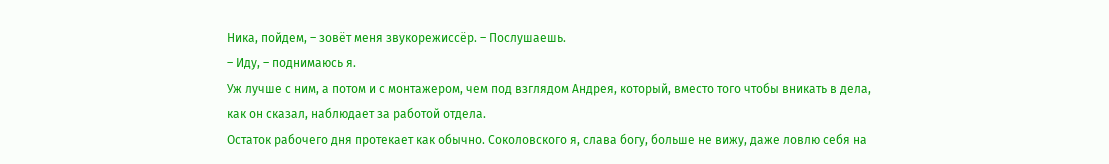Ника, пойдем, – зовёт меня звукорежиссёр. – Послушаешь.
– Иду, – поднимаюсь я.
Уж лучше с ним, а потом и с монтажером, чем под взглядом Андрея, который, вместо того чтобы вникать в дела, как он сказал, наблюдает за работой отдела.
Остаток рабочего дня протекает как обычно. Соколовского я, слава богу, больше не вижу, даже ловлю себя на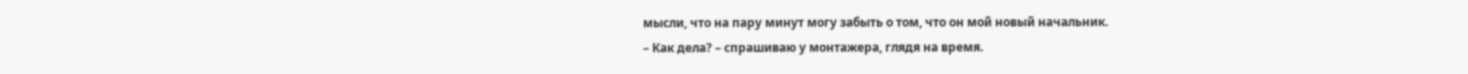мысли, что на пару минут могу забыть о том, что он мой новый начальник.
– Как дела? – спрашиваю у монтажера, глядя на время.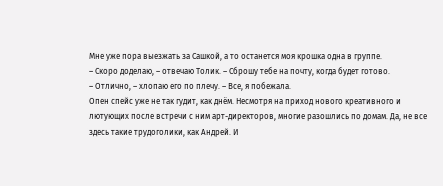Мне уже пора выезжать за Сашкой, а то останется моя крошка одна в группе.
– Скоро доделаю, – отвечаю Толик. – Сброшу тебе на почту, когда будет готово.
– Отлично, – хлопаю его по плечу. – Все, я побежала.
Опен спейс уже не так гудит, как днём. Несмотря на приход нового креативного и лютующих после встречи с ним арт-директоров, многие разошлись по домам. Да, не все здесь такие трудоголики, как Андрей. И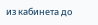из кабинета до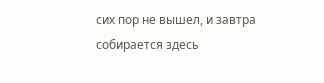сих пор не вышел, и завтра собирается здесь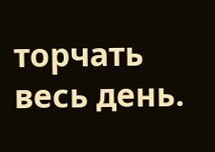торчать весь день.